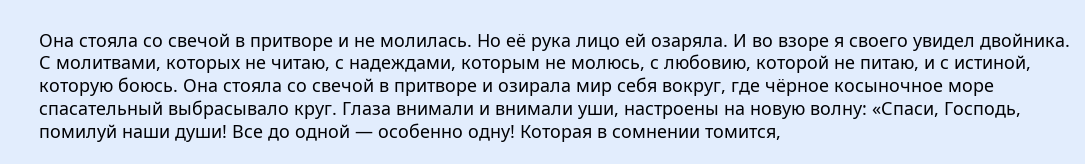Она стояла со свечой в притворе и не молилась. Но её рука лицо ей озаряла. И во взоре я своего увидел двойника. С молитвами, которых не читаю, с надеждами, которым не молюсь, с любовию, которой не питаю, и с истиной, которую боюсь. Она стояла со свечой в притворе и озирала мир себя вокруг, где чёрное косыночное море спасательный выбрасывало круг. Глаза внимали и внимали уши, настроены на новую волну: «Спаси, Господь, помилуй наши души! Все до одной — особенно одну! Которая в сомнении томится,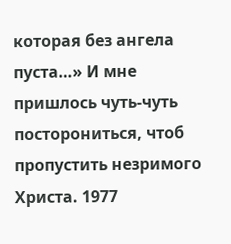которая без ангела пуста…» И мне пришлось чуть-чуть посторониться, чтоб пропустить незримого Христа. 1977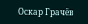Оскар Грачёв